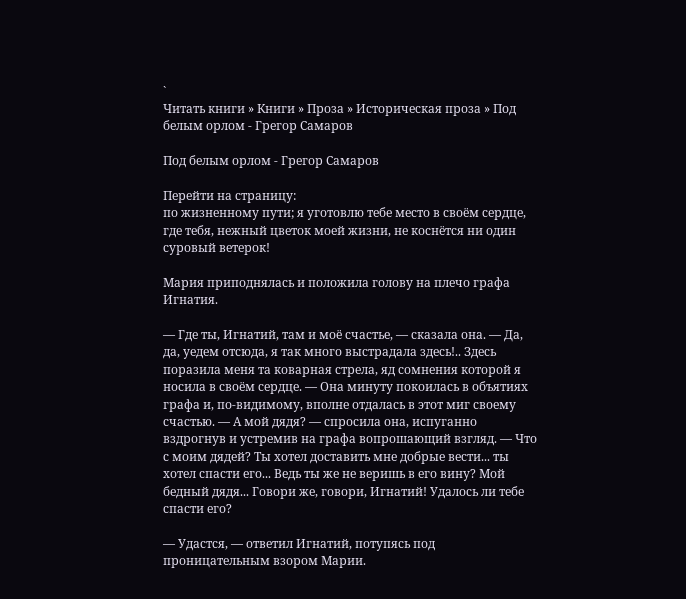`
Читать книги » Книги » Проза » Историческая проза » Под белым орлом - Грегор Самаров

Под белым орлом - Грегор Самаров

Перейти на страницу:
по жизненному пути; я уготовлю тебе место в своём сердце, где тебя, нежный цветок моей жизни, не коснётся ни один суровый ветерок!

Мария приподнялась и положила голову на плечо графа Игнатия.

— Где ты, Игнатий, там и моё счастье, — сказала она. — Да, да, уедем отсюда, я так много выстрадала здесь!.. Здесь поразила меня та коварная стрела, яд сомнения которой я носила в своём сердце. — Она минуту покоилась в объятиях графа и, по-видимому, вполне отдалась в этот миг своему счастью. — А мой дядя? — спросила она, испуганно вздрогнув и устремив на графа вопрошающий взгляд. — Что с моим дядей? Ты хотел доставить мне добрые вести... ты хотел спасти его... Ведь ты же не веришь в его вину? Мой бедный дядя... Говори же, говори, Игнатий! Удалось ли тебе спасти его?

— Удастся, — ответил Игнатий, потупясь под проницательным взором Марии.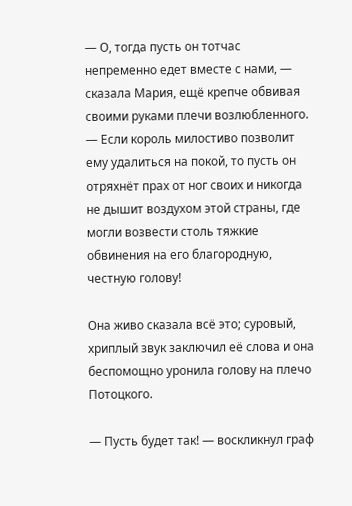— О, тогда пусть он тотчас непременно едет вместе с нами, — сказала Мария, ещё крепче обвивая своими руками плечи возлюбленного. — Если король милостиво позволит ему удалиться на покой, то пусть он отряхнёт прах от ног своих и никогда не дышит воздухом этой страны, где могли возвести столь тяжкие обвинения на его благородную, честную голову!

Она живо сказала всё это; суровый, хриплый звук заключил её слова и она беспомощно уронила голову на плечо Потоцкого.

— Пусть будет так! — воскликнул граф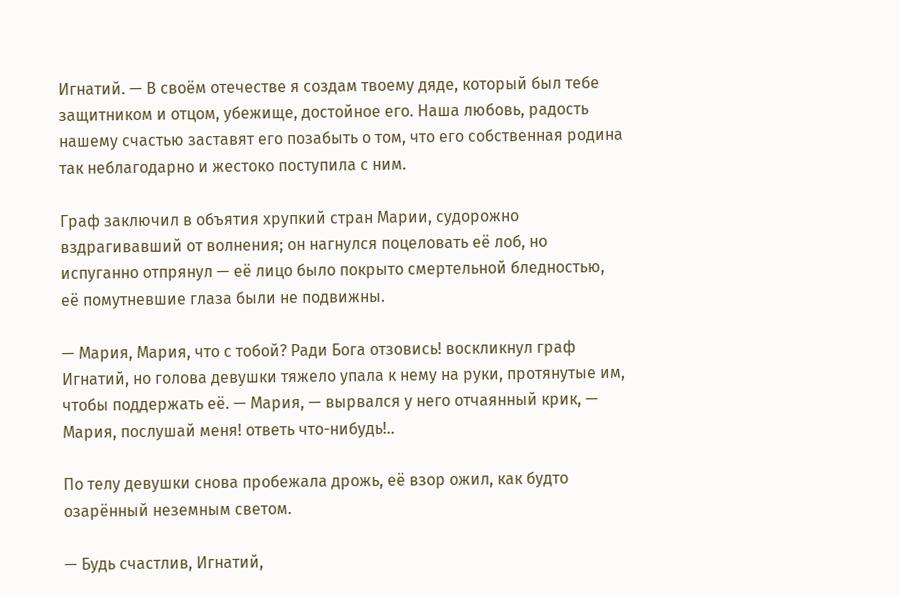Игнатий. — В своём отечестве я создам твоему дяде, который был тебе защитником и отцом, убежище, достойное его. Наша любовь, радость нашему счастью заставят его позабыть о том, что его собственная родина так неблагодарно и жестоко поступила с ним.

Граф заключил в объятия хрупкий стран Марии, судорожно вздрагивавший от волнения; он нагнулся поцеловать её лоб, но испуганно отпрянул — её лицо было покрыто смертельной бледностью, её помутневшие глаза были не подвижны.

— Мария, Мария, что с тобой? Ради Бога отзовись! воскликнул граф Игнатий, но голова девушки тяжело упала к нему на руки, протянутые им, чтобы поддержать её. — Мария, — вырвался у него отчаянный крик, — Мария, послушай меня! ответь что-нибудь!..

По телу девушки снова пробежала дрожь, её взор ожил, как будто озарённый неземным светом.

— Будь счастлив, Игнатий,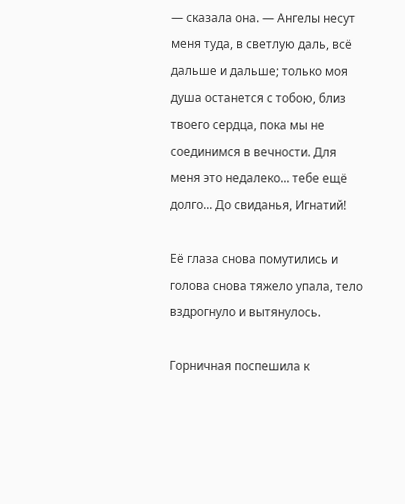— сказала она. — Ангелы несут меня туда, в светлую даль, всё дальше и дальше; только моя душа останется с тобою, близ твоего сердца, пока мы не соединимся в вечности. Для меня это недалеко... тебе ещё долго... До свиданья, Игнатий!

Её глаза снова помутились и голова снова тяжело упала, тело вздрогнуло и вытянулось.

Горничная поспешила к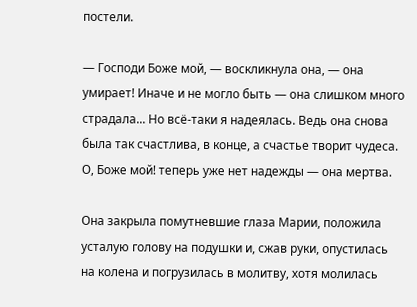постели.

— Господи Боже мой, — воскликнула она, — она умирает! Иначе и не могло быть — она слишком много страдала... Но всё-таки я надеялась. Ведь она снова была так счастлива, в конце, а счастье творит чудеса. О, Боже мой! теперь уже нет надежды — она мертва.

Она закрыла помутневшие глаза Марии, положила усталую голову на подушки и, сжав руки, опустилась на колена и погрузилась в молитву, хотя молилась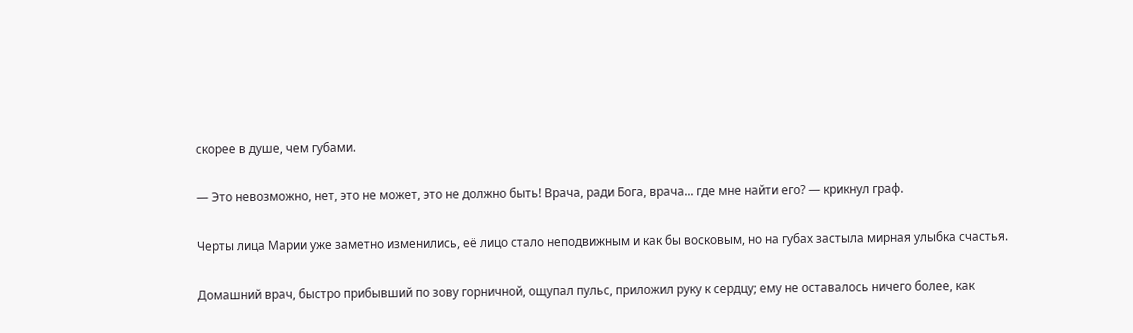скорее в душе, чем губами.

— Это невозможно, нет, это не может, это не должно быть! Врача, ради Бога, врача... где мне найти его? — крикнул граф.

Черты лица Марии уже заметно изменились, её лицо стало неподвижным и как бы восковым, но на губах застыла мирная улыбка счастья.

Домашний врач, быстро прибывший по зову горничной, ощупал пульс, приложил руку к сердцу; ему не оставалось ничего более, как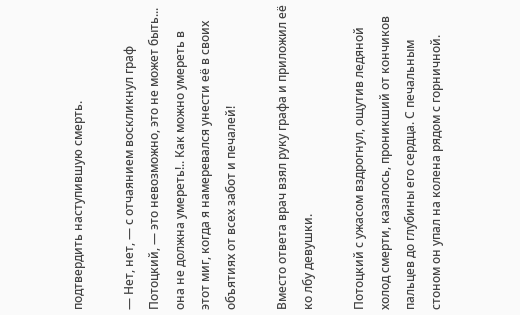подтвердить наступившую смерть.

— Нет, нет, — с отчаянием воскликнул граф Потоцкий, — это невозможно, это не может быть... она не должна умереть!.. Как можно умереть в этот миг, когда я намеревался унести её в своих объятиях от всех забот и печалей!

Вместо ответа врач взял руку графа и приложил её ко лбу девушки.

Потоцкий с ужасом вздрогнул, ощутив ледяной холод смерти, казалось, проникший от кончиков пальцев до глубины его сердца. С печальным стоном он упал на колена рядом с горничной.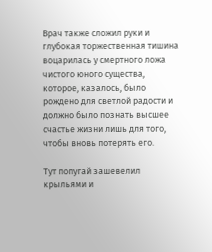Врач также сложил руки и глубокая торжественная тишина воцарилась у смертного ложа чистого юного существа, которое, казалось, было рождено для светлой радости и должно было познать высшее счастье жизни лишь для того, чтобы вновь потерять его.

Тут попугай зашевелил крыльями и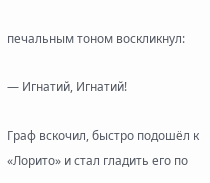печальным тоном воскликнул:

— Игнатий, Игнатий!

Граф вскочил, быстро подошёл к «Лорито» и стал гладить его по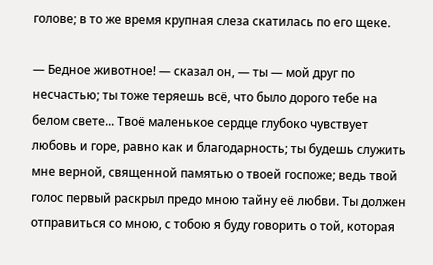голове; в то же время крупная слеза скатилась по его щеке.

— Бедное животное! — сказал он, — ты — мой друг по несчастью; ты тоже теряешь всё, что было дорого тебе на белом свете... Твоё маленькое сердце глубоко чувствует любовь и горе, равно как и благодарность; ты будешь служить мне верной, священной памятью о твоей госпоже; ведь твой голос первый раскрыл предо мною тайну её любви. Ты должен отправиться со мною, с тобою я буду говорить о той, которая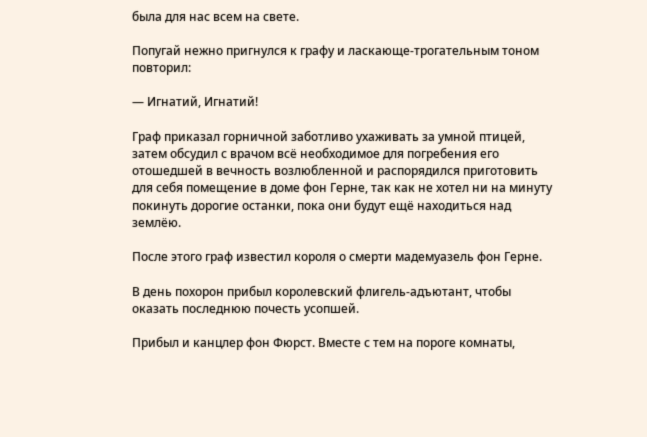была для нас всем на свете.

Попугай нежно пригнулся к графу и ласкающе-трогательным тоном повторил:

— Игнатий, Игнатий!

Граф приказал горничной заботливо ухаживать за умной птицей, затем обсудил с врачом всё необходимое для погребения его отошедшей в вечность возлюбленной и распорядился приготовить для себя помещение в доме фон Герне, так как не хотел ни на минуту покинуть дорогие останки, пока они будут ещё находиться над землёю.

После этого граф известил короля о смерти мадемуазель фон Герне.

В день похорон прибыл королевский флигель-адъютант, чтобы оказать последнюю почесть усопшей.

Прибыл и канцлер фон Фюрст. Вместе с тем на пороге комнаты,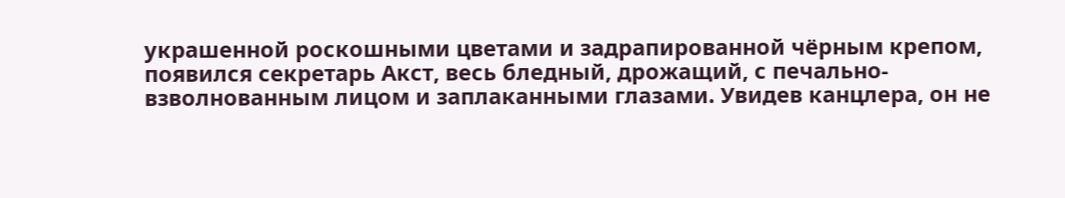украшенной роскошными цветами и задрапированной чёрным крепом, появился секретарь Акст, весь бледный, дрожащий, с печально-взволнованным лицом и заплаканными глазами. Увидев канцлера, он не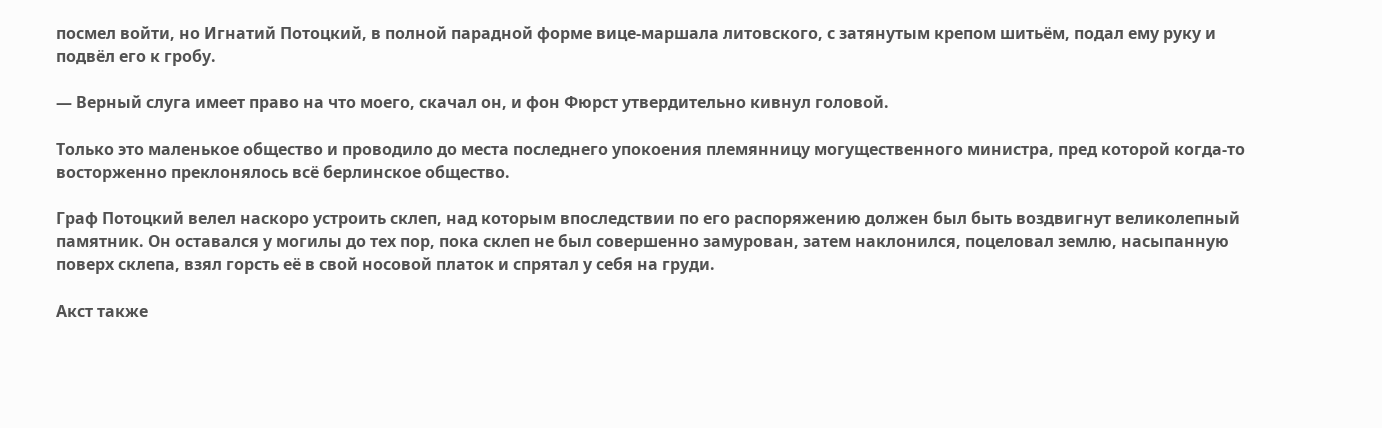посмел войти, но Игнатий Потоцкий, в полной парадной форме вице-маршала литовского, с затянутым крепом шитьём, подал ему руку и подвёл его к гробу.

— Верный слуга имеет право на что моего, скачал он, и фон Фюрст утвердительно кивнул головой.

Только это маленькое общество и проводило до места последнего упокоения племянницу могущественного министра, пред которой когда-то восторженно преклонялось всё берлинское общество.

Граф Потоцкий велел наскоро устроить склеп, над которым впоследствии по его распоряжению должен был быть воздвигнут великолепный памятник. Он оставался у могилы до тех пор, пока склеп не был совершенно замурован, затем наклонился, поцеловал землю, насыпанную поверх склепа, взял горсть её в свой носовой платок и спрятал у себя на груди.

Акст также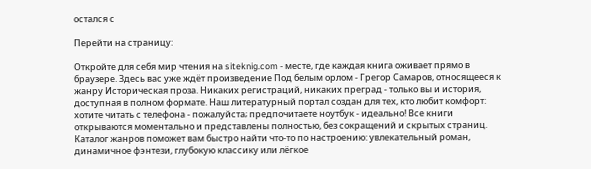остался с

Перейти на страницу:

Откройте для себя мир чтения на siteknig.com - месте, где каждая книга оживает прямо в браузере. Здесь вас уже ждёт произведение Под белым орлом - Грегор Самаров, относящееся к жанру Историческая проза. Никаких регистраций, никаких преград - только вы и история, доступная в полном формате. Наш литературный портал создан для тех, кто любит комфорт: хотите читать с телефона - пожалуйста; предпочитаете ноутбук - идеально! Все книги открываются моментально и представлены полностью, без сокращений и скрытых страниц. Каталог жанров поможет вам быстро найти что-то по настроению: увлекательный роман, динамичное фэнтези, глубокую классику или лёгкое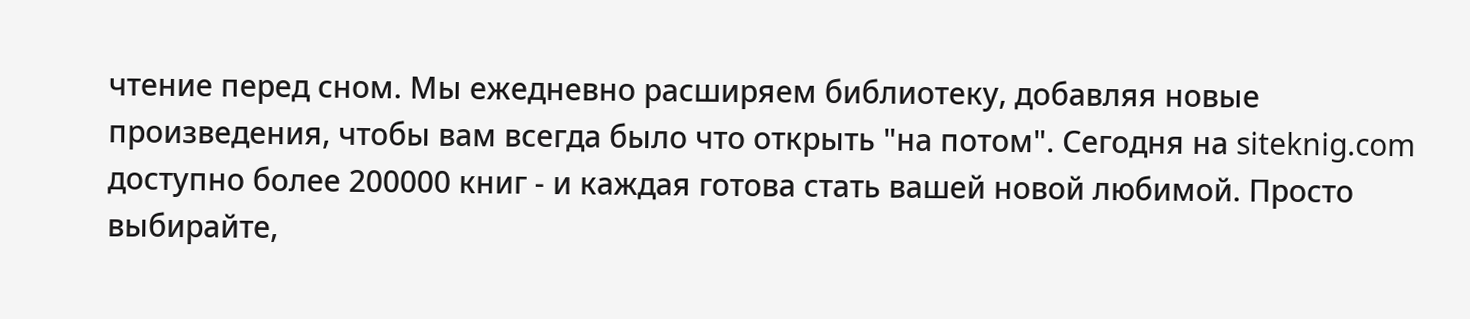чтение перед сном. Мы ежедневно расширяем библиотеку, добавляя новые произведения, чтобы вам всегда было что открыть "на потом". Сегодня на siteknig.com доступно более 200000 книг - и каждая готова стать вашей новой любимой. Просто выбирайте,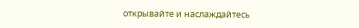открывайте и наслаждайтесь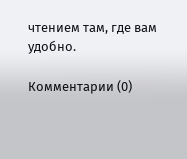чтением там, где вам удобно.

Комментарии (0)